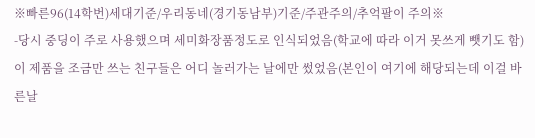※빠른96(14학번)세대기준/우리동네(경기동남부)기준/주관주의/추억팔이 주의※
-당시 중딩이 주로 사용했으며 세미화장품정도로 인식되었음(학교에 따라 이거 못쓰게 뺏기도 함)
이 제품을 조금만 쓰는 친구들은 어디 놀러가는 날에만 썼었음(본인이 여기에 해당되는데 이걸 바른날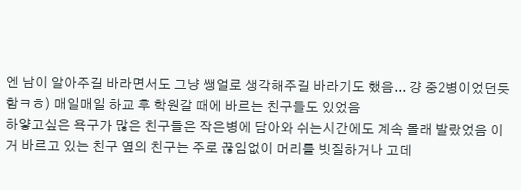엔 남이 알아주길 바라면서도 그냥 쌩얼로 생각해주길 바라기도 했음... 걍 중2병이었던듯함ㅋㅎ) 매일매일 하교 후 학원갈 때에 바르는 친구들도 있었음
하얗고싶은 욕구가 많은 친구들은 작은병에 담아와 쉬는시간에도 계속 몰래 발랐었음 이거 바르고 있는 친구 옆의 친구는 주로 끊임없이 머리를 빗질하거나 고데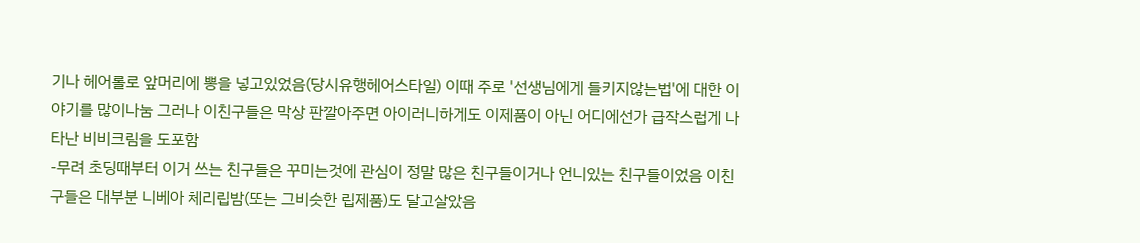기나 헤어롤로 앞머리에 뽕을 넣고있었음(당시유행헤어스타일) 이때 주로 '선생님에게 들키지않는법'에 대한 이야기를 많이나눔 그러나 이친구들은 막상 판깔아주면 아이러니하게도 이제품이 아닌 어디에선가 급작스럽게 나타난 비비크림을 도포함
-무려 초딩때부터 이거 쓰는 친구들은 꾸미는것에 관심이 정말 많은 친구들이거나 언니있는 친구들이었음 이친구들은 대부분 니베아 체리립밤(또는 그비슷한 립제품)도 달고살았음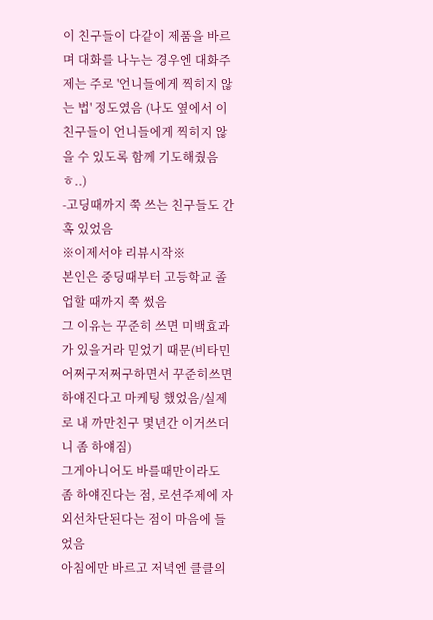이 친구들이 다같이 제품을 바르며 대화를 나누는 경우엔 대화주제는 주로 '언니들에게 찍히지 않는 법' 정도였음 (나도 옆에서 이친구들이 언니들에게 찍히지 않을 수 있도록 함께 기도해줬음ㅎ..)
-고딩때까지 쭉 쓰는 친구들도 간혹 있었음
※이제서야 리뷰시작※
본인은 중딩때부터 고등학교 졸업할 때까지 쭉 썼음
그 이유는 꾸준히 쓰면 미백효과가 있을거라 믿었기 때문(비타민 어쩌구저쩌구하면서 꾸준히쓰면 하얘진다고 마케팅 했었음/실제로 내 까만친구 몇년간 이거쓰더니 좀 하얘짐)
그게아니어도 바를때만이라도 좀 하얘진다는 점, 로션주제에 자외선차단된다는 점이 마음에 들었음
아침에만 바르고 저녁엔 클클의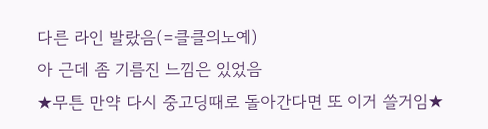다른 라인 발랐음(=클클의노예)
아 근데 좀 기름진 느낌은 있었음
★무튼 만약 다시 중고딩때로 돌아간다면 또 이거 쓸거임★